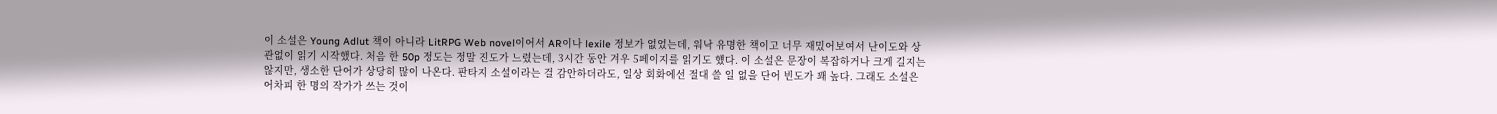이 소설은 Young Adlut 책이 아니라 LitRPG Web novel이어서 AR이나 lexile 정보가 없었는데, 워낙 유명한 책이고 너무 재밌어보여서 난이도와 상관없이 읽기 시작했다. 처음 한 50p 정도는 정말 진도가 느렸는데, 3시간 동안 겨우 5페이지를 읽기도 헀다. 이 소설은 문장이 복잡하거나 크게 길지는 않지만, 생소한 단어가 상당히 많이 나온다. 판타지 소설이라는 걸 감안하더라도, 일상 회화에선 절대 쓸 일 없을 단어 빈도가 꽤 높다. 그래도 소설은 어차피 한 명의 작가가 쓰는 것이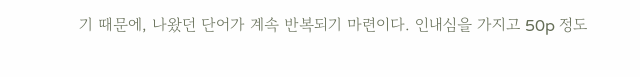기 때문에, 나왔던 단어가 계속 반복되기 마련이다. 인내심을 가지고 50p 정도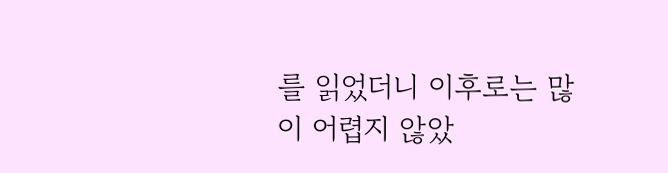를 읽었더니 이후로는 많이 어렵지 않았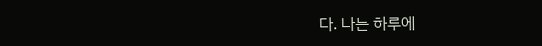다. 나는 하루에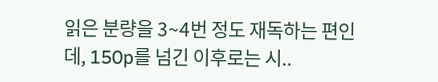읽은 분량을 3~4번 정도 재독하는 편인데, 150p를 넘긴 이후로는 시..